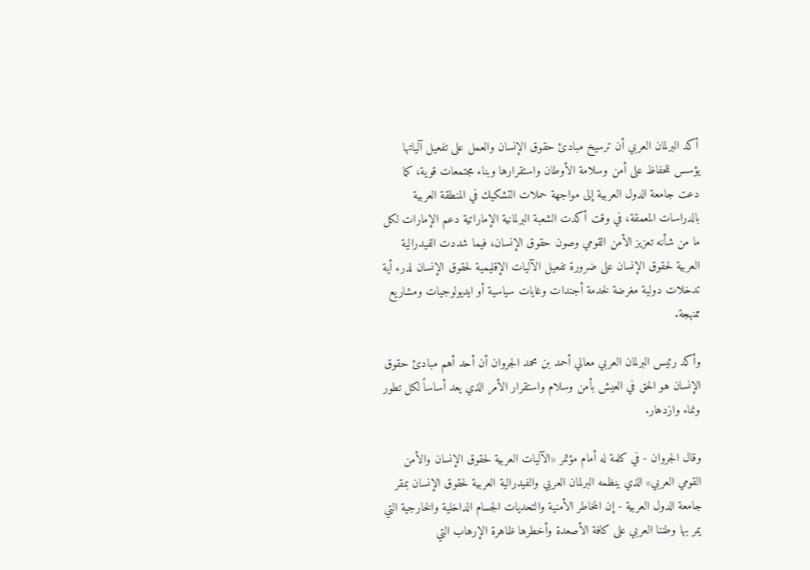أكد البرلمان العربي أن ترسيخ مبادئ حقوق الإنسان والعمل على تفعيل آلياتها يؤسس للحفاظ على أمن وسلامة الأوطان واستقرارها وبناء مجتمعات قوية، كما دعت جامعة الدول العربية إلى مواجهة حملات التشكيك في المنطقة العربية بالدراسات المعمقة، في وقت أكدت الشعبة البرلمانية الإماراتية دعم الإمارات لكل ما من شأنه تعزيز الأمن القومي وصون حقوق الإنسان، فيما شددت الفيدرالية العربية لحقوق الإنسان على ضرورة تفعيل الآليات الإقليمية لحقوق الإنسان لدرء أية تدخلات دولية مغرضة لخدمة أجندات وغايات سياسية أو ايديولوجيات ومشاريع ممنهجة.

وأكد رئيس البرلمان العربي معالي أحمد بن محمد الجروان أن أحد أهم مبادئ حقوق الإنسان هو الحق في العيش بأمن وسلام واستقرار الأمر الذي يعد أساساً لكل تطور ونماء وازدهار.

وقال الجروان - في كلمة له أمام مؤتمر «الآليات العربية لحقوق الإنسان والأمن القومي العربي» الذي ينظمه البرلمان العربي والفيدرالية العربية لحقوق الإنسان بمقر جامعة الدول العربية - إن المخاطر الأمنية والتحديات الجسام الداخلية والخارجية التي يمر بها وطننا العربي على كافة الأصعدة وأخطرها ظاهرة الإرهاب التي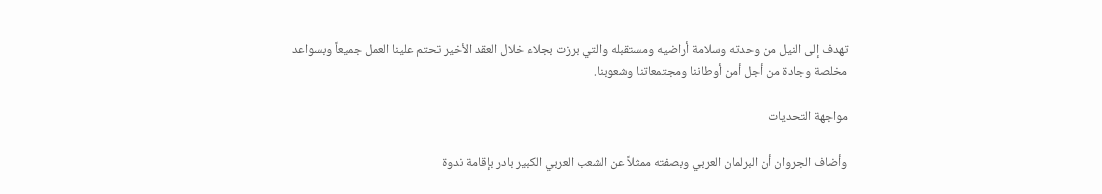تهدف إلى النيل من وحدته وسلامة أراضيه ومستقبله والتي برزت بجلاء خلال العقد الأخير تحتم علينا العمل جميعاً وبسواعد مخلصة وجادة من أجل أمن أوطاننا ومجتمعاتنا وشعوبنا.

مواجهة التحديات

وأضاف الجروان أن البرلمان العربي وبصفته ممثلاً عن الشعب العربي الكبير بادر بإقامة ندوة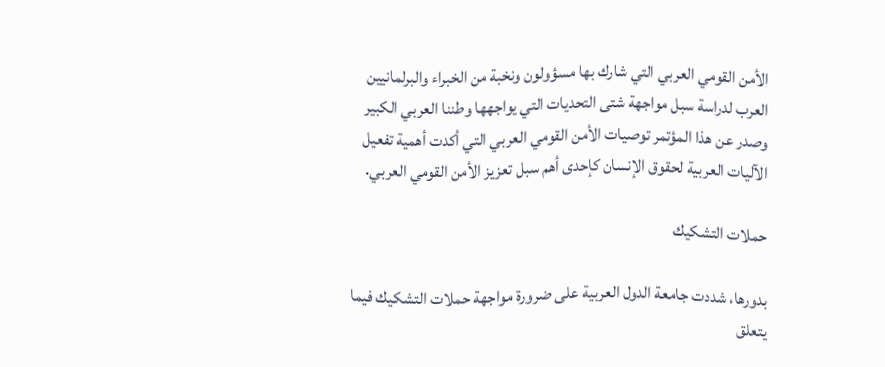الأمن القومي العربي التي شارك بها مسؤولون ونخبة من الخبراء والبرلمانيين العرب لدراسة سبل مواجهة شتى التحديات التي يواجهها وطننا العربي الكبير وصدر عن هذا المؤتمر توصيات الأمن القومي العربي التي أكدت أهمية تفعيل الآليات العربية لحقوق الإنسان كإحدى أهم سبل تعزيز الأمن القومي العربي.

حملات التشكيك

بدورها، شددت جامعة الدول العربية على ضرورة مواجهة حملات التشكيك فيما يتعلق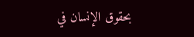بحقوق الإنسان في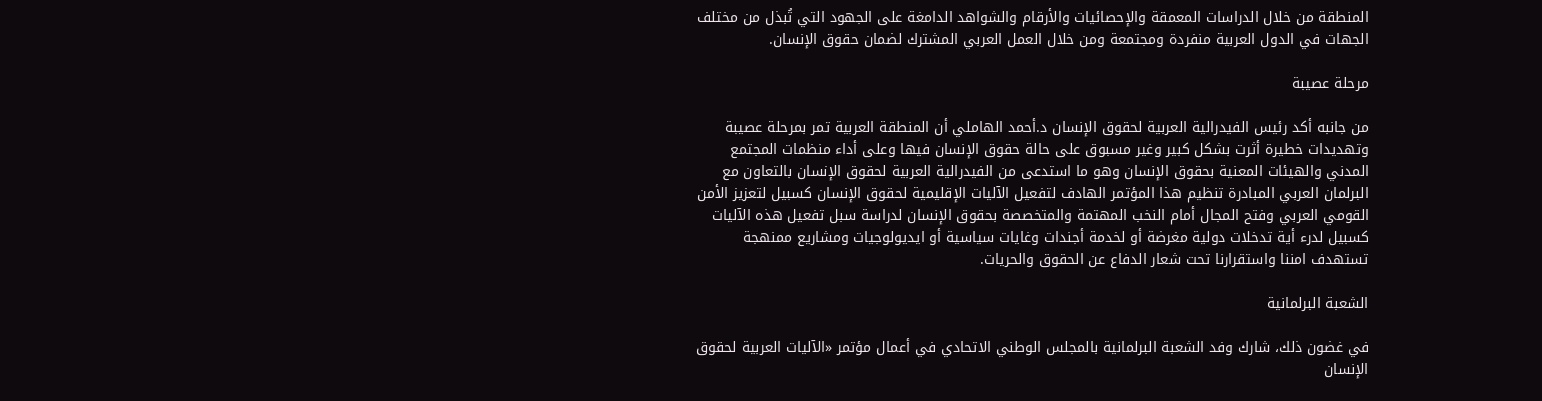المنطقة من خلال الدراسات المعمقة والإحصائيات والأرقام والشواهد الدامغة على الجهود التي تُبذل من مختلف الجهات في الدول العربية منفردة ومجتمعة ومن خلال العمل العربي المشترك لضمان حقوق الإنسان.

مرحلة عصيبة

من جانبه أكد رئيس الفيدرالية العربية لحقوق الإنسان د.أحمد الهاملي أن المنطقة العربية تمر بمرحلة عصيبة وتهديدات خطيرة أثرت بشكل كبير وغير مسبوق على حالة حقوق الإنسان فيها وعلى أداء منظمات المجتمع المدني والهيئات المعنية بحقوق الإنسان وهو ما استدعى من الفيدرالية العربية لحقوق الإنسان بالتعاون مع البرلمان العربي المبادرة تنظيم هذا المؤتمر الهادف لتفعيل الآليات الإقليمية لحقوق الإنسان كسبيل لتعزيز الأمن القومي العربي وفتح المجال أمام النخب المهتمة والمتخصصة بحقوق الإنسان لدراسة سبل تفعيل هذه الآليات كسبيل لدرء أية تدخلات دولية مغرضة أو لخدمة أجندات وغايات سياسية أو ايديولوجيات ومشاريع ممنهجة تستهدف امننا واستقرارنا تحت شعار الدفاع عن الحقوق والحريات.

الشعبة البرلمانية

في غضون ذلك، شارك وفد الشعبة البرلمانية بالمجلس الوطني الاتحادي في أعمال مؤتمر «الآليات العربية لحقوق الإنسان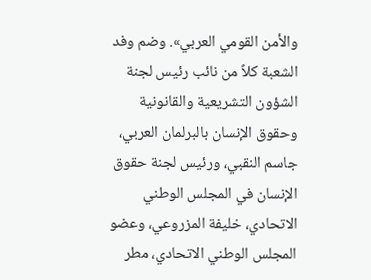والأمن القومي العربي». وضم وفد الشعبة كلاً من نائب رئيس لجنة الشؤون التشريعية والقانونية وحقوق الإنسان بالبرلمان العربي، جاسم النقبي، ورئيس لجنة حقوق الإنسان في المجلس الوطني الاتحادي، خليفة المزروعي، وعضو المجلس الوطني الاتحادي، مطر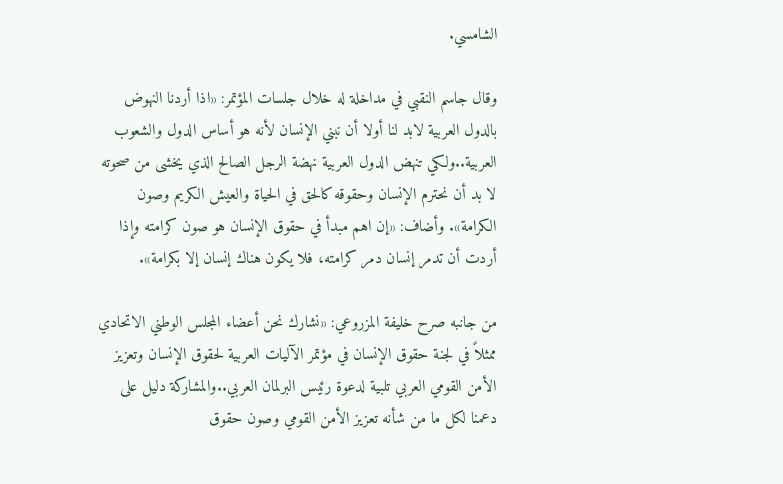الشامسي.

وقال جاسم النقبي في مداخلة له خلال جلسات المؤتمر: «اذا أردنا النهوض بالدول العربية لابد لنا أولا أن نبني الإنسان لأنه هو أساس الدول والشعوب العربية..ولكي تنهض الدول العربية نهضة الرجل الصالح الذي يخشى من صحوته لا بد أن نحترم الإنسان وحقوقه كالحق في الحياة والعيش الكريم وصون الكرامة». وأضاف: «إن اهم مبدأ في حقوق الإنسان هو صون كرامته وإذا أردت أن تدمر إنسان دمر كرامته، فلا يكون هناك إنسان إلا بكرامة».

من جانبه صرح خليفة المزروعي: «نشارك نحن أعضاء المجلس الوطني الاتحادي ممثلاً في لجنة حقوق الإنسان في مؤتمر الآليات العربية لحقوق الإنسان وتعزيز الأمن القومي العربي تلبية لدعوة رئيس البرلمان العربي..والمشاركة دليل على دعمنا لكل ما من شأنه تعزيز الأمن القومي وصون حقوق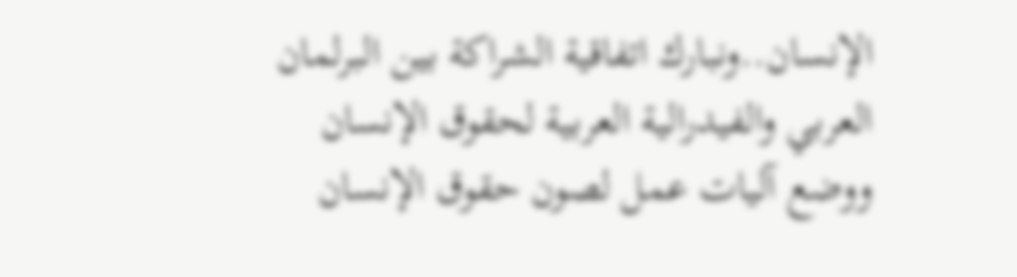الإنسان..ونبارك اتفاقية الشراكة بين البرلمان العربي والفيدرالية العربية لحقوق الإنسان ووضع آليات عمل لصون حقوق الإنسان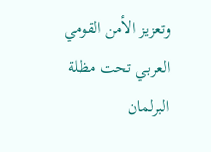وتعزيز الأمن القومي العربي تحت مظلة البرلمان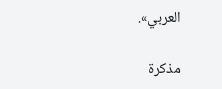العربي».

مذكرة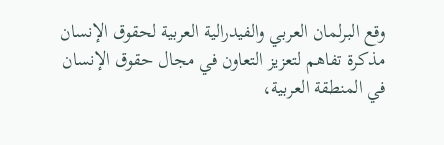وقع البرلمان العربي والفيدرالية العربية لحقوق الإنسان مذكرة تفاهم لتعزيز التعاون في مجال حقوق الإنسان في المنطقة العربية،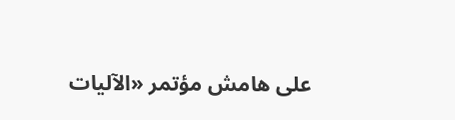على هامش مؤتمر «الآليات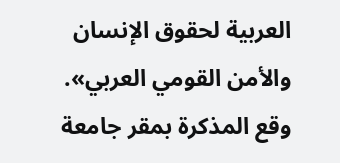العربية لحقوق الإنسان والأمن القومي العربي». وقع المذكرة بمقر جامعة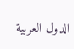الدول العربية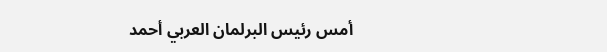أمس رئيس البرلمان العربي أحمد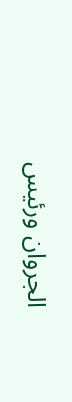الجروان ورئيس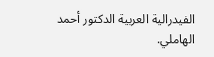الفيدرالية العربية الدكتور أحمد الهاملي.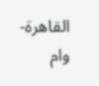القاهرة- وام